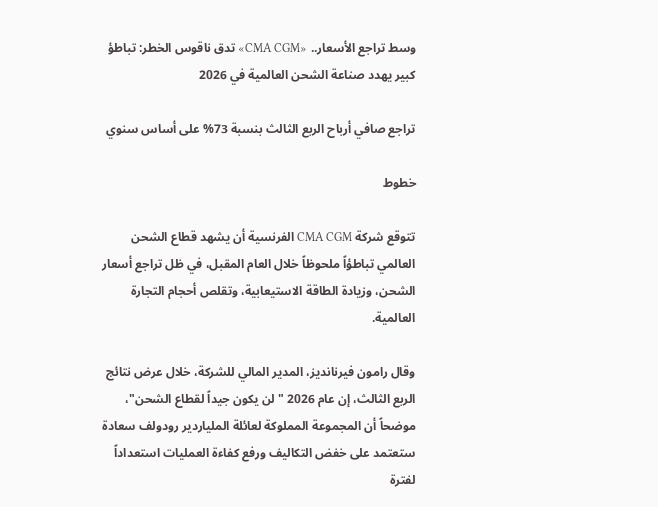وسط تراجع الأسعار.. «CMA CGM» تدق ناقوس الخطر: تباطؤ كبير يهدد صناعة الشحن العالمية في 2026

تراجع صافي أرباح الربع الثالث بنسبة 73% على أساس سنوي

خطوط

تتوقع شركة CMA CGM الفرنسية أن يشهد قطاع الشحن العالمي تباطؤاً ملحوظاً خلال العام المقبل، في ظل تراجع أسعار الشحن، وزيادة الطاقة الاستيعابية، وتقلص أحجام التجارة العالمية.

وقال رامون فيرنانديز، المدير المالي للشركة، خلال عرض نتائج الربع الثالث، إن عام 2026 "لن يكون جيداً لقطاع الشحن"، موضحاً أن المجموعة المملوكة لعائلة الملياردير رودولف سعادة ستعتمد على خفض التكاليف ورفع كفاءة العمليات استعداداً لفترة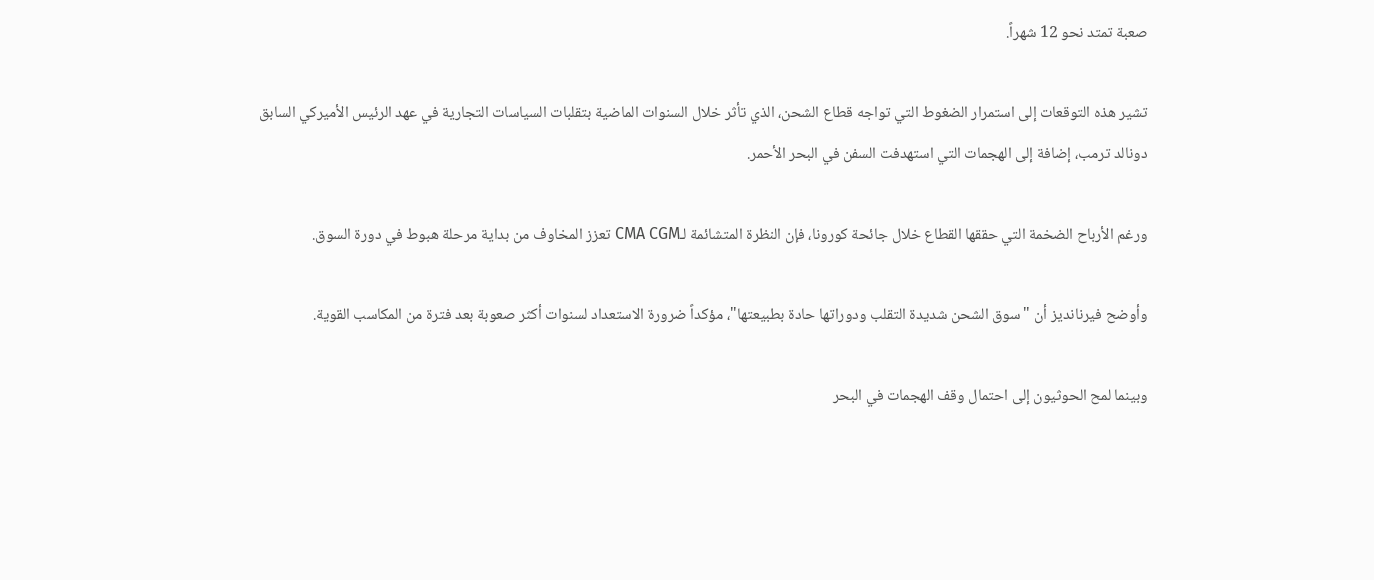صعبة تمتد نحو 12 شهراً.

تشير هذه التوقعات إلى استمرار الضغوط التي تواجه قطاع الشحن، الذي تأثر خلال السنوات الماضية بتقلبات السياسات التجارية في عهد الرئيس الأميركي السابق دونالد ترمب، إضافة إلى الهجمات التي استهدفت السفن في البحر الأحمر.

ورغم الأرباح الضخمة التي حققها القطاع خلال جائحة كورونا، فإن النظرة المتشائمة لـCMA CGM تعزز المخاوف من بداية مرحلة هبوط في دورة السوق.

وأوضح فيرنانديز أن "سوق الشحن شديدة التقلب ودوراتها حادة بطبيعتها"، مؤكداً ضرورة الاستعداد لسنوات أكثر صعوبة بعد فترة من المكاسب القوية.

وبينما لمح الحوثيون إلى احتمال وقف الهجمات في البحر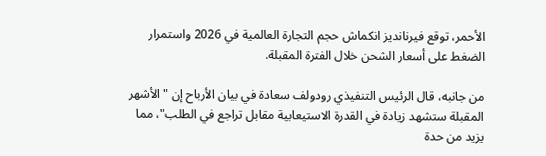الأحمر، توقع فيرنانديز انكماش حجم التجارة العالمية في 2026 واستمرار الضغط على أسعار الشحن خلال الفترة المقبلة.

من جانبه، قال الرئيس التنفيذي رودولف سعادة في بيان الأرباح إن "الأشهر المقبلة ستشهد زيادة في القدرة الاستيعابية مقابل تراجع في الطلب"، مما يزيد من حدة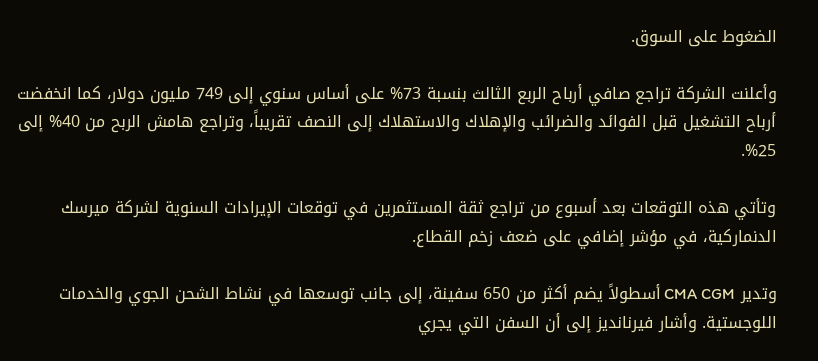الضغوط على السوق.

وأعلنت الشركة تراجع صافي أرباح الربع الثالث بنسبة 73% على أساس سنوي إلى 749 مليون دولار، كما انخفضت أرباح التشغيل قبل الفوائد والضرائب والإهلاك والاستهلاك إلى النصف تقريباً، وتراجع هامش الربح من 40% إلى 25%.

وتأتي هذه التوقعات بعد أسبوع من تراجع ثقة المستثمرين في توقعات الإيرادات السنوية لشركة ميرسك الدنماركية، في مؤشر إضافي على ضعف زخم القطاع.

وتدير CMA CGM أسطولاً يضم أكثر من 650 سفينة، إلى جانب توسعها في نشاط الشحن الجوي والخدمات اللوجستية. وأشار فيرنانديز إلى أن السفن التي يجري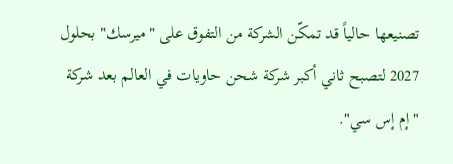تصنيعها حالياً قد تمكّن الشركة من التفوق على "ميرسك" بحلول 2027 لتصبح ثاني أكبر شركة شحن حاويات في العالم بعد شركة "إم إس سي".